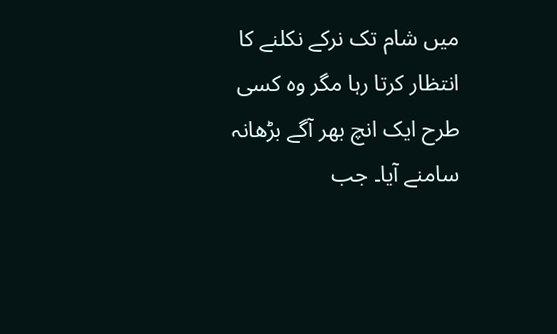میں شام تک نرکے نکلنے کا انتظار کرتا رہا مگر وہ کسی طرح ایک انچ بھر آگے بڑھانہ سامنے آیا۔ جب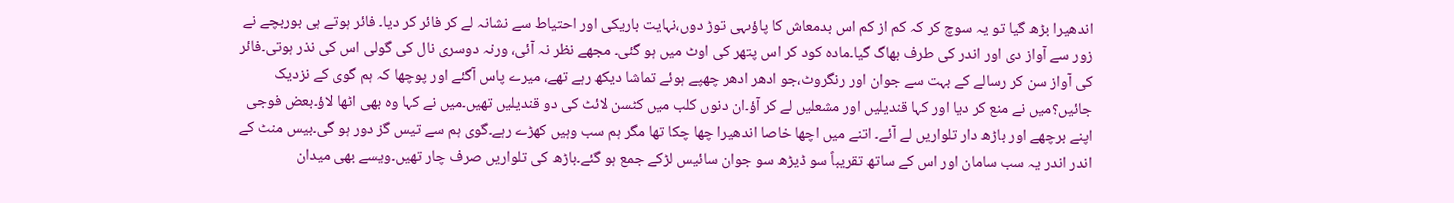اندھیرا بڑھ گیا تو یہ سوچ کر کہ کم از کم اس بدمعاش کا پاؤںہی توڑ دوں،نہایت باریکی اور احتیاط سے نشانہ لے کر فائر کر دیا۔ فائر ہوتے ہی بوربچے نے زور سے آواز دی اور اندر کی طرف بھاگ گیا۔مادہ کود کر اس پتھر کی اوٹ میں ہو گئی۔ مجھے نظر نہ آئی، ورنہ دوسری نال کی گولی اس کی نذر ہوتی۔فائر کی آواز سن کر رسالے کے بہت سے جوان اور رنگروٹ،جو ادھر ادھر چھپے ہوئے تماشا دیکھ رہے تھے، میرے پاس آگئے اور پوچھا کہ ہم گوی کے نزدیک جائیں؟میں نے منع کر دیا اور کہا قندیلیں اور مشعلیں لے کر آؤ۔ان دنوں کلب میں کٹسن لائٹ کی دو قندیلیں تھیں۔میں نے کہا وہ بھی اٹھا لاؤ۔بعض فوجی اپنے برچھے اور باڑھ دار تلواریں لے آئے۔ اتنے میں اچھا خاصا اندھیرا چھا چکا تھا مگر ہم سب وہیں کھڑے رہے۔گوی ہم سے تیس گز دور ہو گی۔بیس منٹ کے اندر اندر یہ سب سامان اور اس کے ساتھ تقریباً سو ڈیڑھ سو جوان سائیس لڑکے جمع ہو گئے۔باڑھ کی تلواریں صرف چار تھیں۔ویسے بھی میدان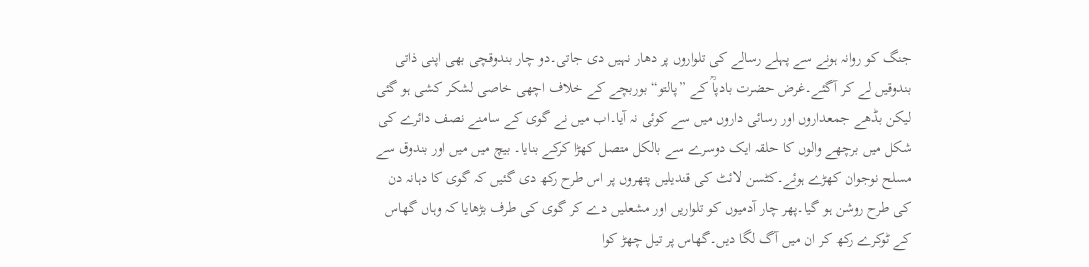جنگ کو روانہ ہونے سے پہلے رسالے کی تلواروں پر دھار نہیں دی جاتی۔دو چار بندوقچی بھی اپنی ذاتی بندوقیں لے کر آگئے۔غرض حضرت بادپاؒ کے ”پالتو“ بوربچے کے خلاف اچھی خاصی لشکر کشی ہو گئی لیکن بڈھے جمعداروں اور رسائی داروں میں سے کوئی نہ آیا۔اب میں نے گوی کے سامنے نصف دائرے کی شکل میں برچھے والوں کا حلقہ ایک دوسرے سے بالکل متصل کھڑا کرکے بنایا۔ بیچ میں میں اور بندوق سے مسلح نوجوان کھڑے ہوئے۔کٹسن لائٹ کی قندیلیں پتھروں پر اس طرح رکھ دی گئیں کہ گوی کا دہانہ دن کی طرح روشن ہو گیا۔پھر چار آدمیوں کو تلواریں اور مشعلیں دے کر گوی کی طرف بڑھایا کہ وہاں گھاس کے ٹوکرے رکھ کر ان میں آگ لگا دیں۔گھاس پر تیل چھڑ کوا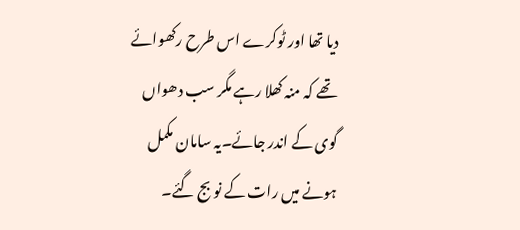دیا تھا اور ٹوکرے اس طرح رکھوائے تھے کہ منہ کھلا رہے مگر سب دھواں گوی کے اندر جائے۔یہ سامان مکمل ہونے میں رات کے نو بج گئے۔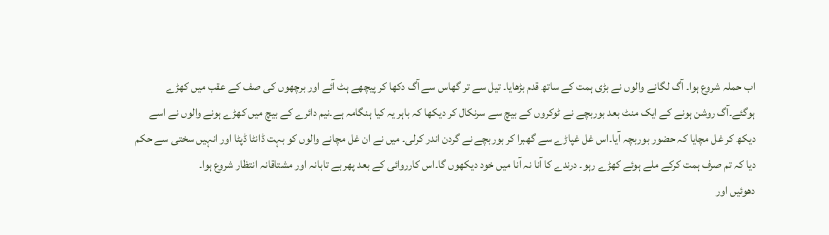اب حملہ شروع ہوا۔ آگ لگانے والوں نے بڑی ہمت کے ساتھ قدم بڑھایا۔ تیل سے تر گھاس سے آگ دکھا کر پیچھے ہٹ آئے اور برچھوں کی صف کے عقب میں کھڑے ہوگئے۔آگ روشن ہونے کے ایک منٹ بعد بوربچے نے ٹوکروں کے بیچ سے سرنکال کر دیکھا کہ باہر یہ کیا ہنگامہ ہے۔نیم دائرے کے بیچ میں کھڑے ہونے والوں نے اسے دیکھ کر غل مچایا کہ حضور بوربچہ آیا۔اس غل غپاڑے سے گھبرا کر بوربچے نے گردن اندر کرلی۔ میں نے ان غل مچانے والوں کو بہت ڈانٹا ڈپٹا اور انہیں سختی سے حکم دیا کہ تم صرف ہمت کرکے ملے ہوئے کھڑے رہو۔ درندے کا آنا نہ آنا میں خود دیکھوں گا۔اس کارروائی کے بعد پھر بے تابانہ اور مشتاقانہ انتظار شروع ہوا۔
دھوئیں اور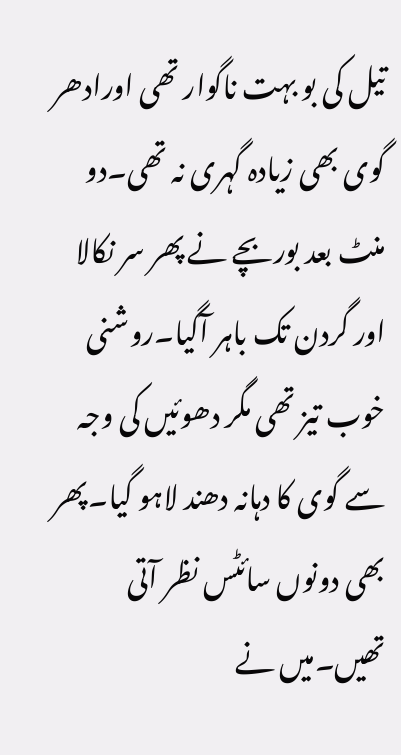تیل کی بو بہت ناگوار تھی اورادھر گوی بھی زیادہ گہری نہ تھی۔دو منٹ بعد بوربچے نے پھر سر نکالا اور گردن تک باہر آگیا۔روشنی خوب تیز تھی مگر دھوئیں کی وجہ سے گوی کا دہانہ دھند لاہو گیا۔پھر بھی دونوں سائٹس نظر آتی تھیں۔میں نے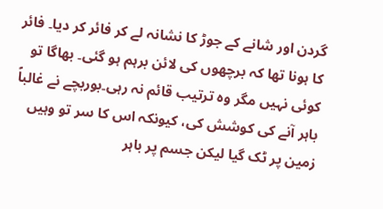گردن اور شانے کے جوڑ کا نشانہ لے کر فائر کر دیا۔ فائر کا ہونا تھا کہ برچھوں کی لائن برہم ہو گئی۔ بھاگا تو کوئی نہیں مگر وہ ترتیب قائم نہ رہی۔بوربچے نے غالباً باہر آنے کی کوشش کی، کیونکہ اس کا سر تو وہیں زمین پر ٹک گیا لیکن جسم پر باہر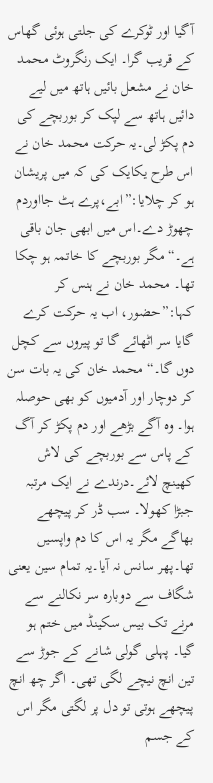آگیا اور ٹوکرے کی جلتی ہوئی گھاس کے قریب گرا۔ ایک رنگروٹ محمد خان نے مشعل بائیں ہاتھ میں لیے دائیں ہاتھ سے لپک کر بوربچے کی دم پکڑ لی۔یہ حرکت محمد خان نے اس طرح یکایک کی کہ میں پریشان ہو کر چلایا:”ابے،پرے ہٹ جااوردم چھوڑ دے۔اس میں ابھی جان باقی ہے۔“ مگر بوربچے کا خاتمہ ہو چکا تھا۔ محمد خان نے ہنس کر کہا:”حضور، اب یہ حرکت کرے گایا سر اٹھائے گا تو پیروں سے کچل دوں گا۔“محمد خان کی یہ بات سن کر دوچار اور آدمیوں کو بھی حوصلہ ہوا۔ وہ آگے بڑھے اور دم پکڑ کر آگ کے پاس سے بوربچے کی لاش کھینچ لائے۔درندے نے ایک مرتبہ جبڑا کھولا۔ سب ڈر کر پیچھے بھاگے مگر یہ اس کا دم واپسیں تھا۔پھر سانس نہ آیا۔یہ تمام سین یعنی شگاف سے دوبارہ سر نکالنے سے مرنے تک بیس سکینڈ میں ختم ہو گیا۔ پہلی گولی شانے کے جوڑ سے تین انچ نیچے لگی تھی۔ اگر چھ انچ پیچھے ہوتی تو دل پر لگتی مگر اس کے جسم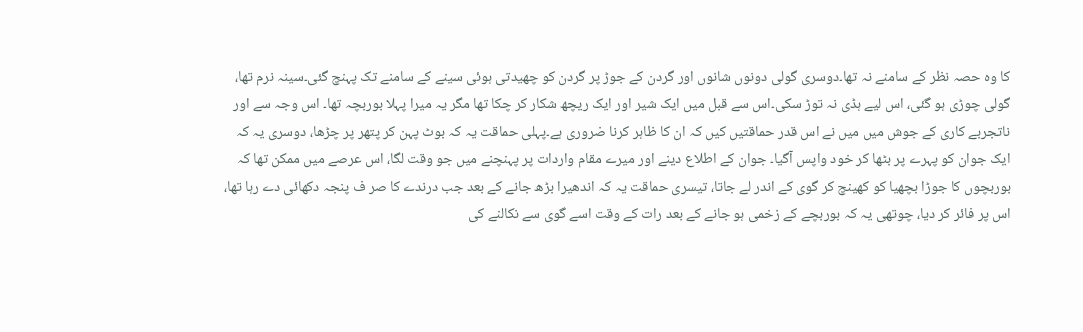کا وہ حصہ نظر کے سامنے نہ تھا۔دوسری گولی دونوں شانوں اور گردن کے جوڑ پر گردن کو چھیدتی ہوئی سینے کے سامنے تک پہنچ گئی۔سینہ نرم تھا، گولی چوڑی ہو گئی، اس لیے ہڈی نہ توڑ سکی۔اس سے قبل میں ایک شیر اور ایک ریچھ شکار کر چکا تھا مگر یہ میرا پہلا بوربچہ تھا۔ اس وجہ سے اور ناتجربے کاری کے جوش میں میں نے اس قدر حماقتیں کیں کہ ان کا ظاہر کرنا ضروری ہے۔پہلی حماقت یہ کہ بوٹ پہن کر پتھر پر چڑھا، دوسری یہ کہ ایک جوان کو پہرے پر بٹھا کر خود واپس آگیا۔ جوان کے اطلاع دینے اور میرے مقام واردات پر پہنچنے میں جو وقت لگا، اس عرصے میں ممکن تھا کہ بوربچوں کا جوڑا بچھیا کو کھینچ کر گوی کے اندر لے جاتا، تیسری حماقت یہ کہ اندھیرا بڑھ جانے کے بعد جب درندے کا صر ف پنجہ دکھائی دے رہا تھا، اس پر فائر کر دیا، چوتھی یہ کہ بوربچے کے زخمی ہو جانے کے بعد رات کے وقت اسے گوی سے نکالنے کی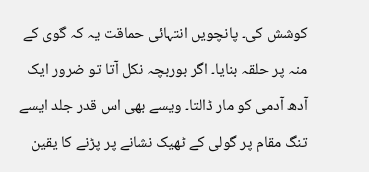کوشش کی۔ پانچویں انتہائی حماقت یہ کہ گوی کے منہ پر حلقہ بنایا۔ اگر بوربچہ نکل آتا تو ضرور ایک آدھ آدمی کو مار ڈالتا۔ ویسے بھی اس قدر جلد ایسے تنگ مقام پر گولی کے ٹھیک نشانے پر پڑنے کا یقین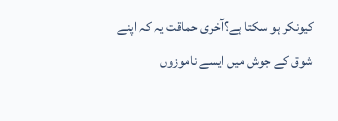کیونکر ہو سکتا ہے؟آخری حماقت یہ کہ اپنے شوق کے جوش میں ایسے ناموزوں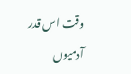وقت اس قدر آدمیوں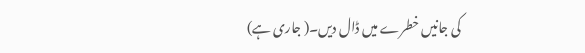کی جانیں خطرے میں ڈال دیں۔( جاری ہے)